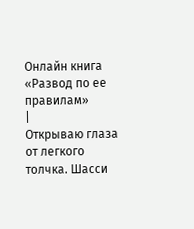Онлайн книга «Развод по ее правилам»
|
Открываю глаза от легкого толчка. Шасси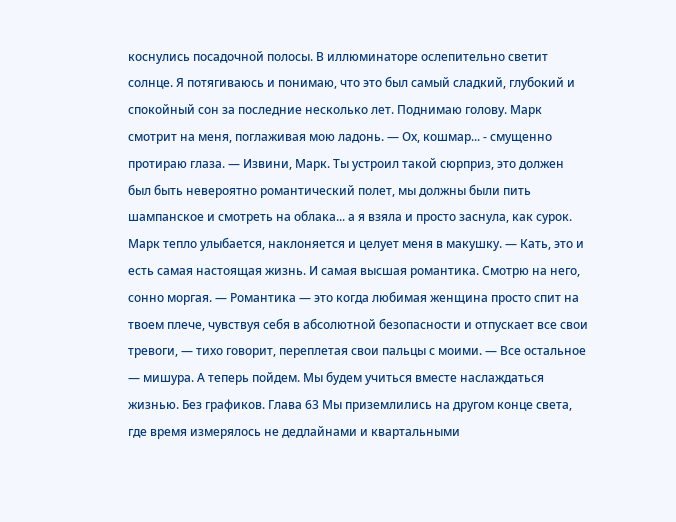коснулись посадочной полосы. В иллюминаторе ослепительно светит солнце. Я потягиваюсь и понимаю, что это был самый сладкий, глубокий и спокойный сон за последние несколько лет. Поднимаю голову. Марк смотрит на меня, поглаживая мою ладонь. — Ох, кошмар... - смущенно протираю глаза. — Извини, Марк. Ты устроил такой сюрприз, это должен был быть невероятно романтический полет, мы должны были пить шампанское и смотреть на облака... а я взяла и просто заснула, как сурок. Марк тепло улыбается, наклоняется и целует меня в макушку. — Кать, это и есть самая настоящая жизнь. И самая высшая романтика. Смотрю на него, сонно моргая. — Романтика — это когда любимая женщина просто спит на твоем плече, чувствуя себя в абсолютной безопасности и отпускает все свои тревоги, — тихо говорит, переплетая свои пальцы с моими. — Все остальное — мишура. А теперь пойдем. Мы будем учиться вместе наслаждаться жизнью. Без графиков. Глава 63 Мы приземлились на другом конце света, где время измерялось не дедлайнами и квартальными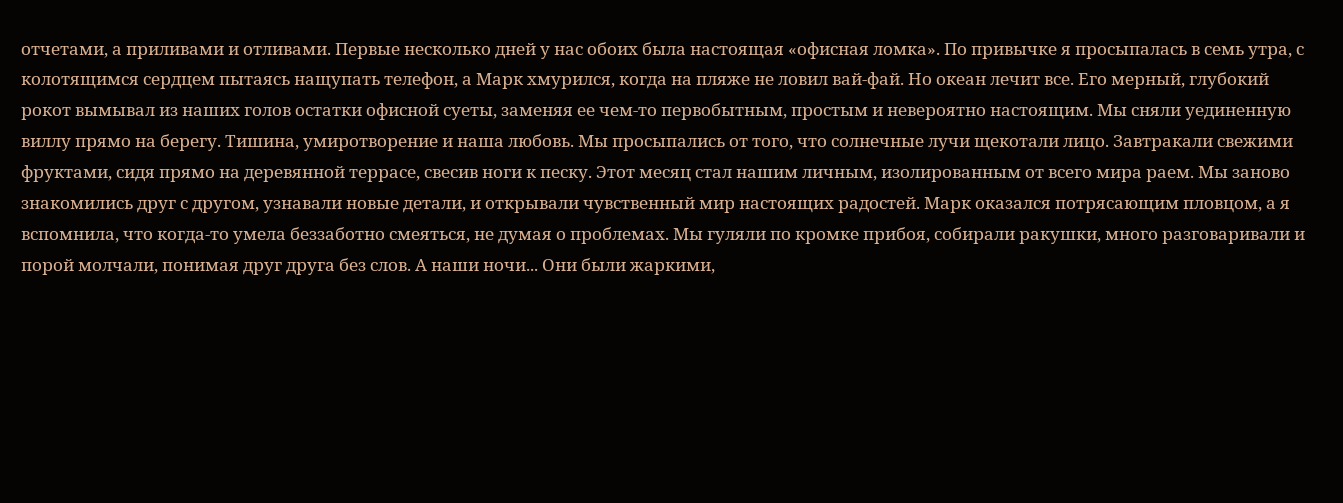отчетами, а приливами и отливами. Первые несколько дней у нас обоих была настоящая «офисная ломка». По привычке я просыпалась в семь утра, с колотящимся сердцем пытаясь нащупать телефон, а Марк хмурился, когда на пляже не ловил вай-фай. Но океан лечит все. Его мерный, глубокий рокот вымывал из наших голов остатки офисной суеты, заменяя ее чем-то первобытным, простым и невероятно настоящим. Мы сняли уединенную виллу прямо на берегу. Тишина, умиротворение и наша любовь. Мы просыпались от того, что солнечные лучи щекотали лицо. Завтракали свежими фруктами, сидя прямо на деревянной террасе, свесив ноги к песку. Этот месяц стал нашим личным, изолированным от всего мира раем. Мы заново знакомились друг с другом, узнавали новые детали, и открывали чувственный мир настоящих радостей. Марк оказался потрясающим пловцом, а я вспомнила, что когда-то умела беззаботно смеяться, не думая о проблемах. Мы гуляли по кромке прибоя, собирали ракушки, много разговаривали и порой молчали, понимая друг друга без слов. А наши ночи... Они были жаркими,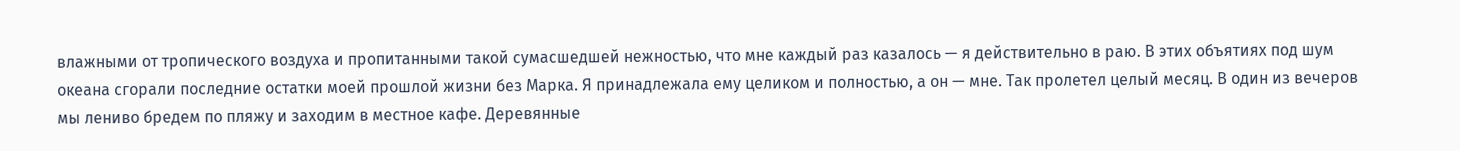влажными от тропического воздуха и пропитанными такой сумасшедшей нежностью, что мне каждый раз казалось — я действительно в раю. В этих объятиях под шум океана сгорали последние остатки моей прошлой жизни без Марка. Я принадлежала ему целиком и полностью, а он — мне. Так пролетел целый месяц. В один из вечеров мы лениво бредем по пляжу и заходим в местное кафе. Деревянные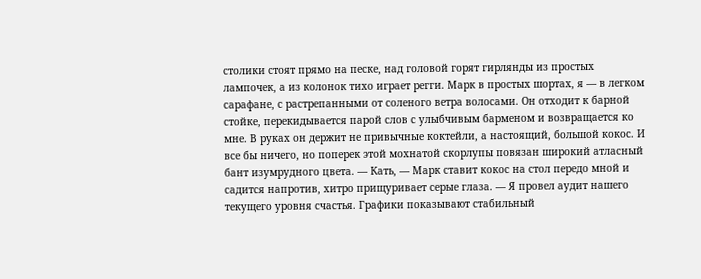столики стоят прямо на песке, над головой горят гирлянды из простых лампочек, а из колонок тихо играет регги. Марк в простых шортах, я — в легком сарафане, с растрепанными от соленого ветра волосами. Он отходит к барной стойке, перекидывается парой слов с улыбчивым барменом и возвращается ко мне. В руках он держит не привычные коктейли, а настоящий, большой кокос. И все бы ничего, но поперек этой мохнатой скорлупы повязан широкий атласный бант изумрудного цвета. — Кать, — Марк ставит кокос на стол передо мной и садится напротив, хитро прищуривает серые глаза. — Я провел аудит нашего текущего уровня счастья. Графики показывают стабильный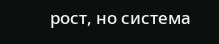рост, но система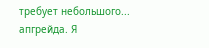требует небольшого... апгрейда. Я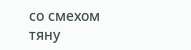со смехом тяну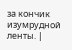за кончик изумрудной ленты. |